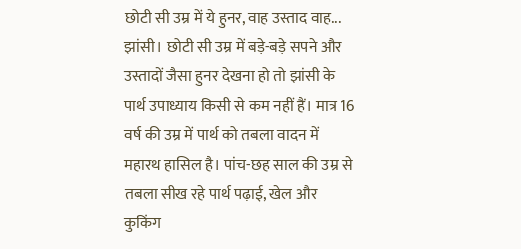छोटी सी उम्र में ये हुनर, वाह उस्ताद वाह...
झांसी। छोटी सी उम्र में बड़े-बड़े सपने और उस्तादों जैसा हुनर देखना हो तो झांसी के पार्थ उपाध्याय किसी से कम नहीं हैं। मात्र 16 वर्ष की उम्र में पार्थ को तबला वादन में महारथ हासिल है। पांच-छह साल की उम्र से तबला सीख रहे पार्थ पढ़ाई, खेल और कुकिंग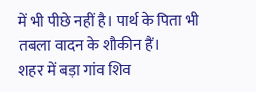में भी पीछे नहीं है। पार्थ के पिता भी तबला वादन के शौकीन हैं।
शहर में बड़ा गांव शिव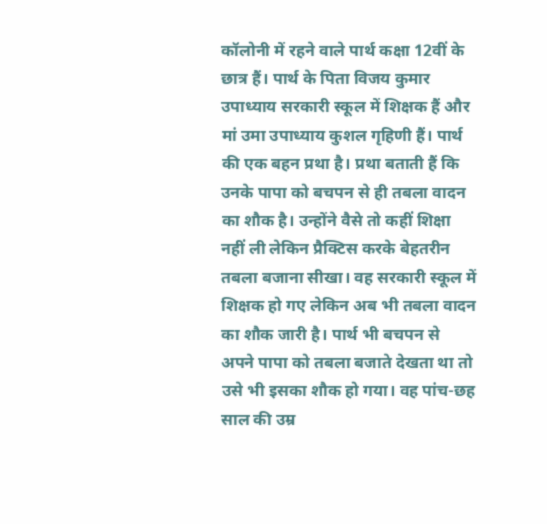कॉलोनी में रहने वाले पार्थ कक्षा 12वीं के छात्र हैं। पार्थ के पिता विजय कुमार उपाध्याय सरकारी स्कूल में शिक्षक हैं और मां उमा उपाध्याय कुशल गृहिणी हैं। पार्थ की एक बहन प्रथा है। प्रथा बताती हैं कि उनके पापा को बचपन से ही तबला वादन का शौक है। उन्होंने वैसे तो कहीं शिक्षा नहीं ली लेकिन प्रैक्टिस करके बेहतरीन तबला बजाना सीखा। वह सरकारी स्कूल में शिक्षक हो गए लेकिन अब भी तबला वादन का शौक जारी है। पार्थ भी बचपन से अपने पापा को तबला बजाते देखता था तो उसे भी इसका शौक हो गया। वह पांच-छह साल की उम्र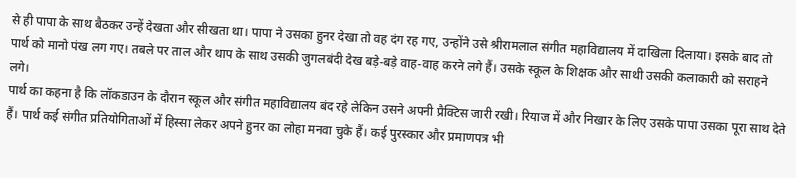से ही पापा के साथ बैठकर उन्हें देखता और सीखता था। पापा ने उसका हुनर देखा तो वह दंग रह गए, उन्होंने उसे श्रीरामलाल संगीत महाविद्यालय में दाखिला दिलाया। इसके बाद तो पार्थ को मानो पंख लग गए। तबले पर ताल और थाप के साथ उसकी जुगलबंदी देख बड़े-बड़े वाह-वाह करने लगे हैं। उसके स्कूल के शिक्षक और साथी उसकी कलाकारी को सराहने लगे।
पार्थ का कहना है कि लॉकडाउन के दौरान स्कूल और संगीत महाविद्यालय बंद रहे लेकिन उसने अपनी प्रैक्टिस जारी रखी। रियाज में और निखार के लिए उसके पापा उसका पूरा साथ देते हैं। पार्थ कई संगीत प्रतियोगिताओं में हिस्सा लेकर अपने हुनर का लोहा मनवा चुके हैं। कई पुरस्कार और प्रमाणपत्र भी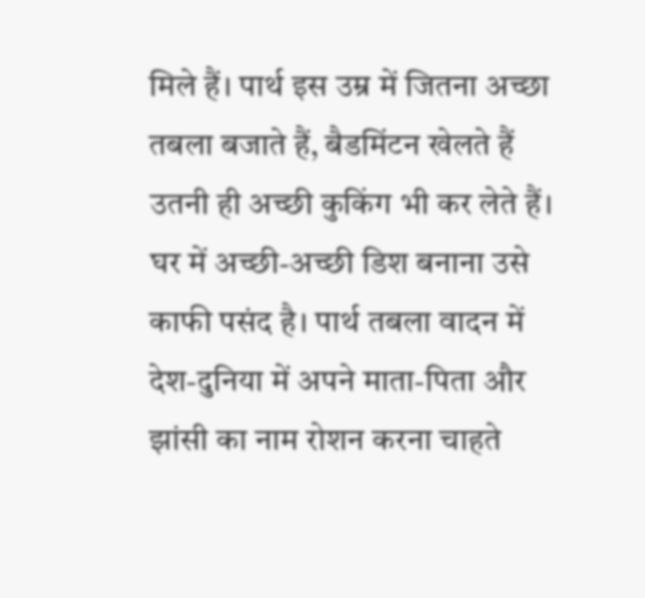मिले हैं। पार्थ इस उम्र में जितना अच्छा तबला बजाते हैं, बैडमिंटन खेलते हैं उतनी ही अच्छी कुकिंग भी कर लेते हैं। घर में अच्छी-अच्छी डिश बनाना उसे काफी पसंद है। पार्थ तबला वादन में देश-दुनिया में अपने माता-पिता और झांसी का नाम रोशन करना चाहते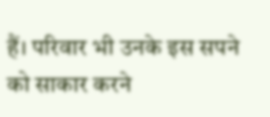हैं। परिवार भी उनके इस सपने को साकार करने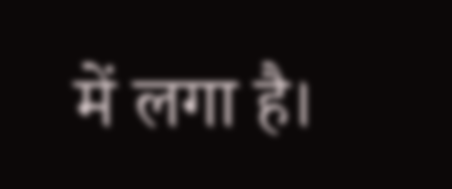में लगा है।